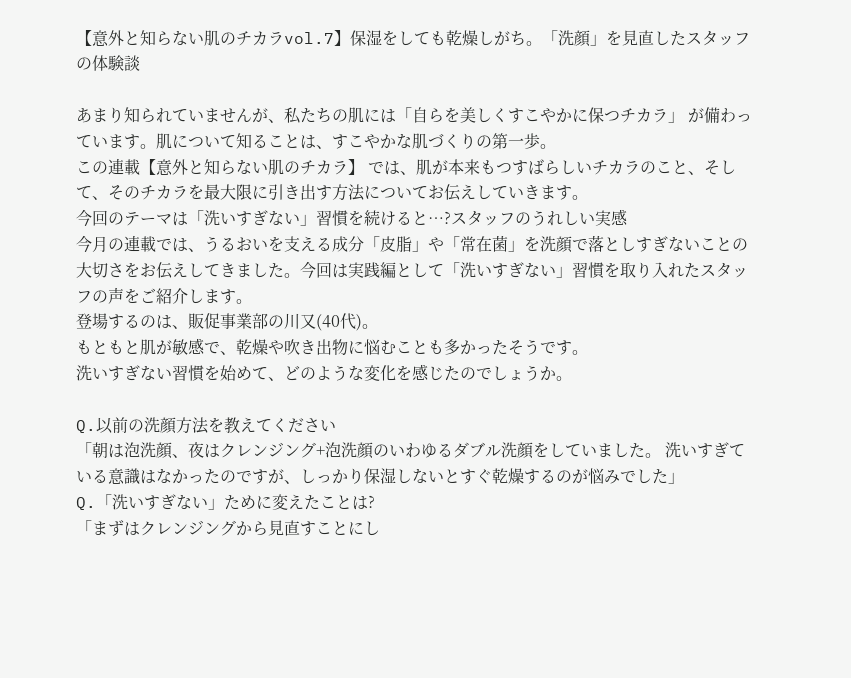【意外と知らない肌のチカラvol.7】保湿をしても乾燥しがち。「洗顔」を見直したスタッフの体験談

あまり知られていませんが、私たちの肌には「自らを美しくすこやかに保つチカラ」 が備わっています。肌について知ることは、すこやかな肌づくりの第一歩。
この連載【意外と知らない肌のチカラ】 では、肌が本来もつすばらしいチカラのこと、そして、そのチカラを最大限に引き出す方法についてお伝えしていきます。
今回のテーマは「洗いすぎない」習慣を続けると…?スタッフのうれしい実感
今月の連載では、うるおいを支える成分「皮脂」や「常在菌」を洗顔で落としすぎないことの大切さをお伝えしてきました。今回は実践編として「洗いすぎない」習慣を取り入れたスタッフの声をご紹介します。
登場するのは、販促事業部の川又(40代)。
もともと肌が敏感で、乾燥や吹き出物に悩むことも多かったそうです。
洗いすぎない習慣を始めて、どのような変化を感じたのでしょうか。

Q.以前の洗顔方法を教えてください
「朝は泡洗顔、夜はクレンジング+泡洗顔のいわゆるダブル洗顔をしていました。 洗いすぎている意識はなかったのですが、しっかり保湿しないとすぐ乾燥するのが悩みでした」
Q.「洗いすぎない」ために変えたことは?
「まずはクレンジングから見直すことにし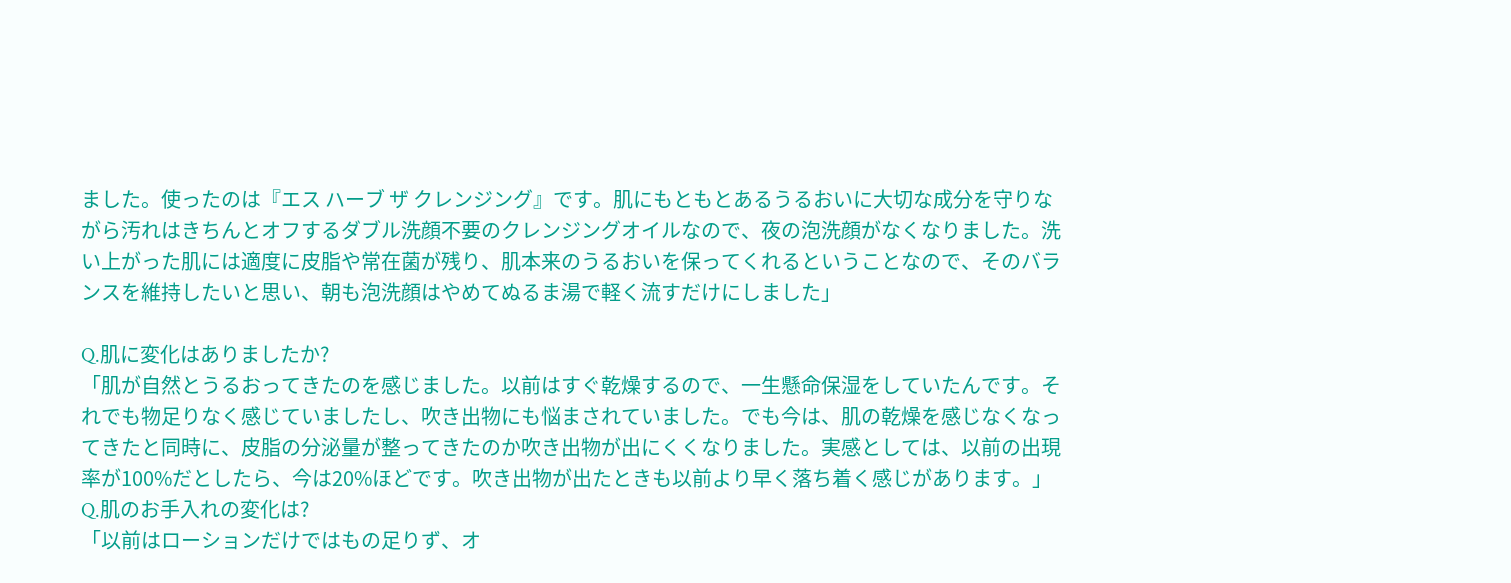ました。使ったのは『エス ハーブ ザ クレンジング』です。肌にもともとあるうるおいに大切な成分を守りながら汚れはきちんとオフするダブル洗顔不要のクレンジングオイルなので、夜の泡洗顔がなくなりました。洗い上がった肌には適度に皮脂や常在菌が残り、肌本来のうるおいを保ってくれるということなので、そのバランスを維持したいと思い、朝も泡洗顔はやめてぬるま湯で軽く流すだけにしました」

Q.肌に変化はありましたか?
「肌が自然とうるおってきたのを感じました。以前はすぐ乾燥するので、一生懸命保湿をしていたんです。それでも物足りなく感じていましたし、吹き出物にも悩まされていました。でも今は、肌の乾燥を感じなくなってきたと同時に、皮脂の分泌量が整ってきたのか吹き出物が出にくくなりました。実感としては、以前の出現率が100%だとしたら、今は20%ほどです。吹き出物が出たときも以前より早く落ち着く感じがあります。」
Q.肌のお手入れの変化は?
「以前はローションだけではもの足りず、オ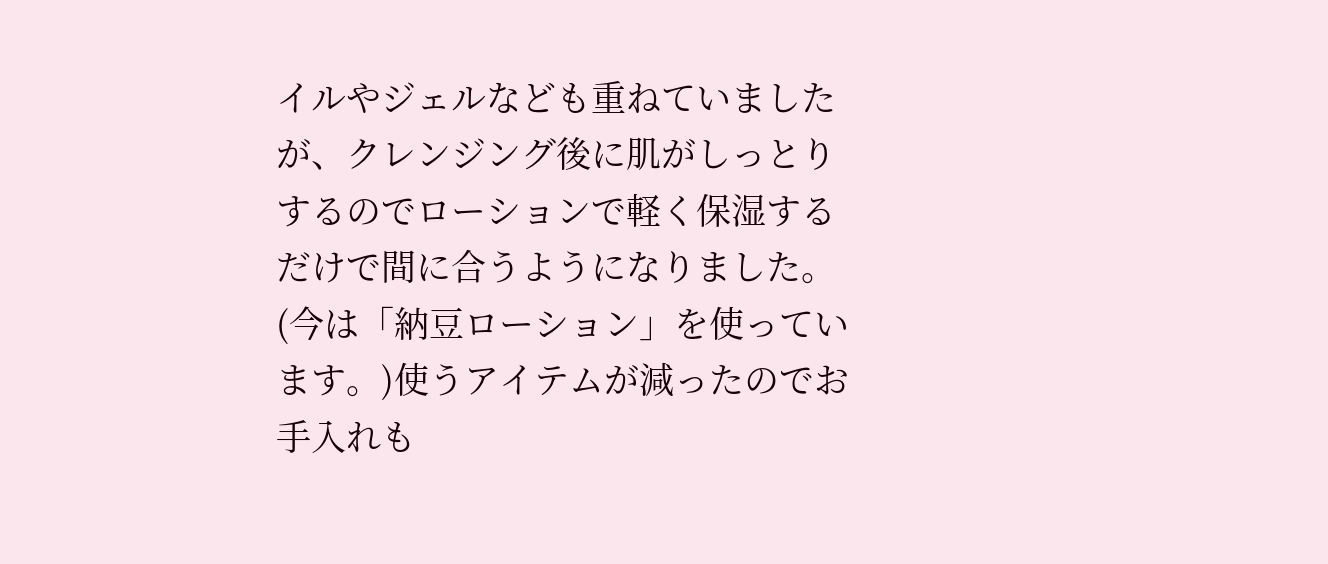イルやジェルなども重ねていましたが、クレンジング後に肌がしっとりするのでローションで軽く保湿するだけで間に合うようになりました。(今は「納豆ローション」を使っています。)使うアイテムが減ったのでお手入れも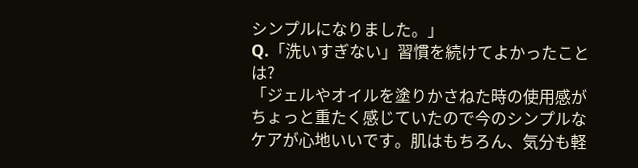シンプルになりました。」
Q.「洗いすぎない」習慣を続けてよかったことは?
「ジェルやオイルを塗りかさねた時の使用感がちょっと重たく感じていたので今のシンプルなケアが心地いいです。肌はもちろん、気分も軽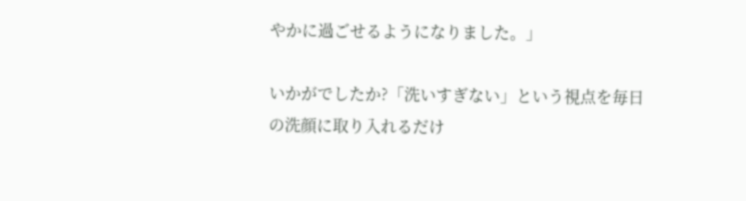やかに過ごせるようになりました。」

いかがでしたか?「洗いすぎない」という視点を毎日の洗顔に取り入れるだけ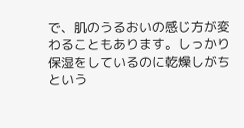で、肌のうるおいの感じ方が変わることもあります。しっかり保湿をしているのに乾燥しがちという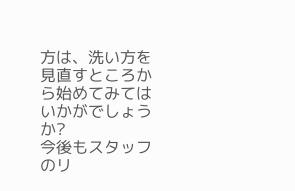方は、洗い方を見直すところから始めてみてはいかがでしょうか?
今後もスタッフのリ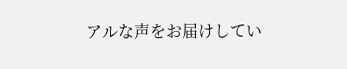アルな声をお届けしてい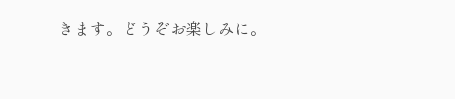きます。どうぞお楽しみに。